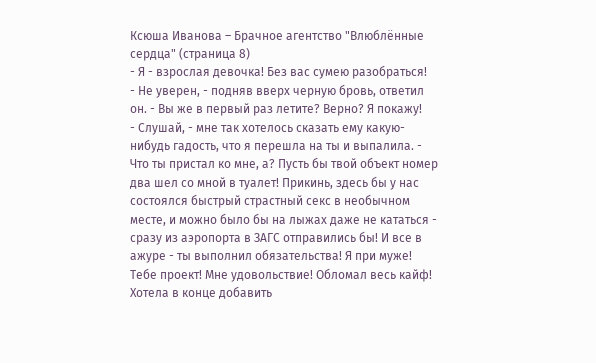Ксюша Иванова – Брачное агентство "Влюблённые сердца" (страница 8)
- Я - взрослая девочка! Без вас сумею разобраться!
- Не уверен, - подняв вверх черную бровь, ответил он. - Вы же в первый раз летите? Верно? Я покажу!
- Слушай, - мне так хотелось сказать ему какую-нибудь гадость, что я перешла на ты и выпалила. - Что ты пристал ко мне, а? Пусть бы твой объект номер два шел со мной в туалет! Прикинь, здесь бы у нас состоялся быстрый страстный секс в необычном месте, и можно было бы на лыжах даже не кататься - сразу из аэропорта в ЗАГС отправились бы! И все в ажуре - ты выполнил обязательства! Я при муже! Тебе проект! Мне удовольствие! Обломал весь кайф!
Хотела в конце добавить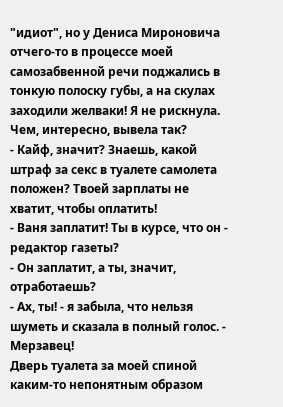"идиот", но у Дениса Мироновича отчего-то в процессе моей самозабвенной речи поджались в тонкую полоску губы, а на скулах заходили желваки! Я не рискнула. Чем, интересно, вывела так?
- Кайф, значит? Знаешь, какой штраф за секс в туалете самолета положен? Твоей зарплаты не хватит, чтобы оплатить!
- Ваня заплатит! Ты в курсе, что он - редактор газеты?
- Он заплатит, а ты, значит, отработаешь?
- Ах, ты! - я забыла, что нельзя шуметь и сказала в полный голос. - Мерзавец!
Дверь туалета за моей спиной каким-то непонятным образом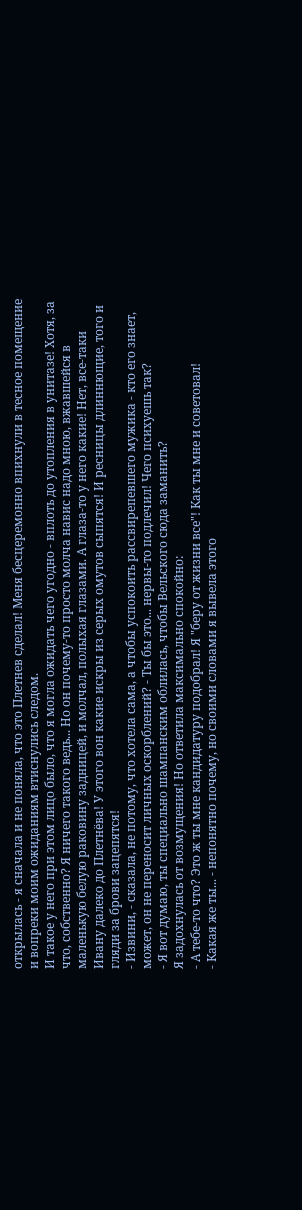открылась - я сначала и не поняла, что это Плетнев сделал! Меня бесцеремонно впихнули в тесное помещение и вопреки моим ожиданиям втиснулись следом.
И такое у него при этом лицо было, что я могла ожидать чего угодно - вплоть до утопления в унитазе! Хотя, за что, собственно? Я ничего такого ведь... Но он почему-то просто молча навис надо мною, вжавшейся в маленькую белую раковину задницей, и молчал, полыхая глазами. А глаза-то у него какие! Нет, все-таки Ивану далеко до Плетнëва! У этого вон какие искры из серых омутов сыпятся! И ресницы длиннющие, того и гляди за брови зацепятся!
- Извини, - сказала, не потому, что хотела сама, а чтобы успокоить рассвирепевшего мужика - кто его знает, может, он не переносит личных оскорблений? - Ты бы это... нервы-то подлечил! Чего психуешь так?
- Я вот думаю, ты специально шампанским облилась, чтобы Вельского сюда заманить?
Я задохнулась от возмущения! Но ответила максимально спокойно:
- А тебе-то что? Это ж ты мне кандидатуру подобрал! Я "беру от жизни все"! Как ты мне и советовал!
- Какая же ты... - непонятно почему, но своими словами я вывела этого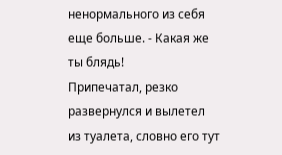ненормального из себя еще больше. - Какая же ты блядь!
Припечатал, резко развернулся и вылетел из туалета, словно его тут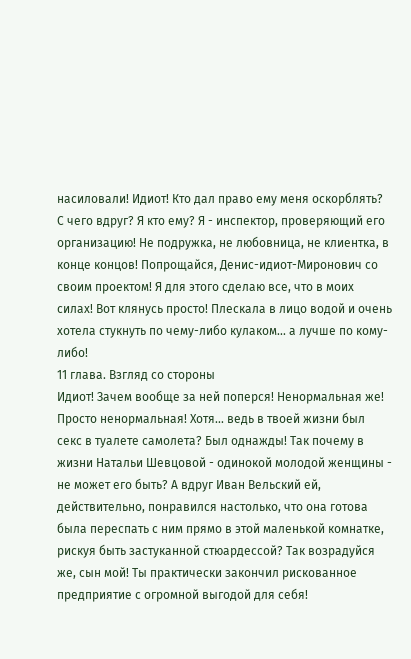насиловали! Идиот! Кто дал право ему меня оскорблять? С чего вдруг? Я кто ему? Я - инспектор, проверяющий его организацию! Не подружка, не любовница, не клиентка, в конце концов! Попрощайся, Денис-идиот-Миронович со своим проектом! Я для этого сделаю все, что в моих силах! Вот клянусь просто! Плескала в лицо водой и очень хотела стукнуть по чему-либо кулаком... а лучше по кому-либо!
11 глава. Взгляд со стороны
Идиот! Зачем вообще за ней поперся! Ненормальная же! Просто ненормальная! Хотя... ведь в твоей жизни был секс в туалете самолета? Был однажды! Так почему в жизни Натальи Шевцовой - одинокой молодой женщины - не может его быть? А вдруг Иван Вельский ей, действительно, понравился настолько, что она готова была переспать с ним прямо в этой маленькой комнатке, рискуя быть застуканной стюардессой? Так возрадуйся же, сын мой! Ты практически закончил рискованное предприятие с огромной выгодой для себя!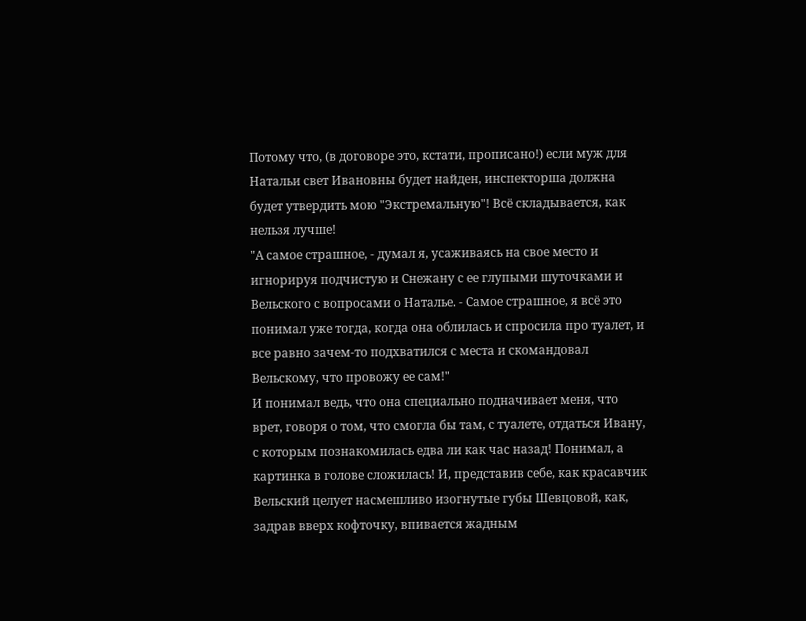Потому что, (в договоре это, кстати, прописано!) если муж для Натальи свет Ивановны будет найден, инспекторша должна будет утвердить мою "Экстремальную"! Всё складывается, как нельзя лучше!
"А самое страшное, - думал я, усаживаясь на свое место и игнорируя подчистую и Снежану с ее глупыми шуточками и Вельского с вопросами о Наталье. - Самое страшное, я всё это понимал уже тогда, когда она облилась и спросила про туалет, и все равно зачем-то подхватился с места и скомандовал Вельскому, что провожу ее сам!"
И понимал ведь, что она специально подначивает меня, что врет, говоря о том, что смогла бы там, с туалете, отдаться Ивану, с которым познакомилась едва ли как час назад! Понимал, а картинка в голове сложилась! И, представив себе, как красавчик Вельский целует насмешливо изогнутые губы Шевцовой, как, задрав вверх кофточку, впивается жадным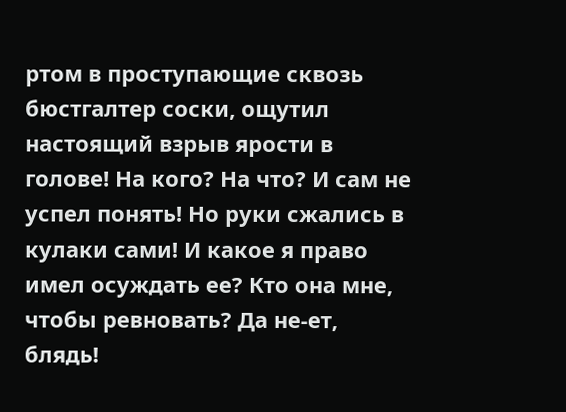ртом в проступающие сквозь бюстгалтер соски, ощутил настоящий взрыв ярости в голове! На кого? На что? И сам не успел понять! Но руки сжались в кулаки сами! И какое я право имел осуждать ее? Кто она мне, чтобы ревновать? Да не-ет, блядь!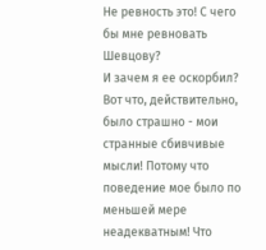Не ревность это! С чего бы мне ревновать Шевцову?
И зачем я ее оскорбил? Вот что, действительно, было страшно - мои странные сбивчивые мысли! Потому что поведение мое было по меньшей мере неадекватным! Что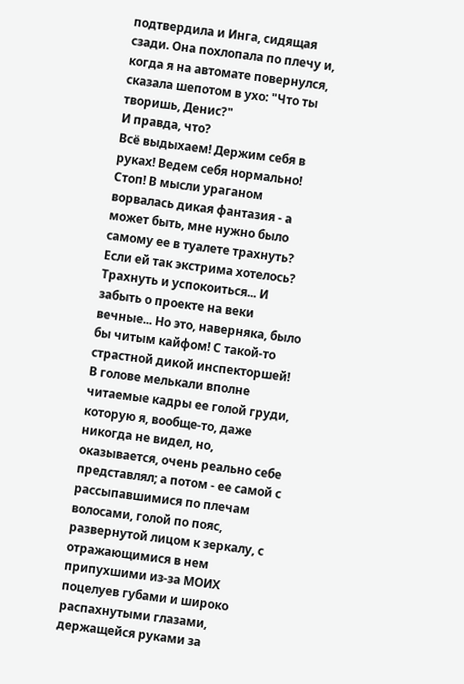подтвердила и Инга, сидящая сзади. Она похлопала по плечу и, когда я на автомате повернулся, сказала шепотом в ухо: "Что ты творишь, Денис?"
И правда, что?
Всё выдыхаем! Держим себя в руках! Ведем себя нормально! Стоп! В мысли ураганом ворвалась дикая фантазия - а может быть, мне нужно было самому ее в туалете трахнуть? Если ей так экстрима хотелось? Трахнуть и успокоиться... И забыть о проекте на веки вечные... Но это, наверняка, было бы читым кайфом! С такой-то страстной дикой инспекторшей!
В голове мелькали вполне читаемые кадры ее голой груди, которую я, вообще-то, даже никогда не видел, но, оказывается, очень реально себе представлял; а потом - ее самой с рассыпавшимися по плечам волосами, голой по пояс, развернутой лицом к зеркалу, с отражающимися в нем припухшими из-за МОИХ поцелуев губами и широко распахнутыми глазами, держащейся руками за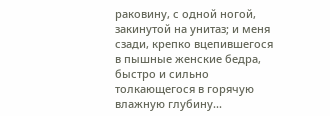раковину, с одной ногой, закинутой на унитаз; и меня сзади, крепко вцепившегося в пышные женские бедра, быстро и сильно толкающегося в горячую влажную глубину...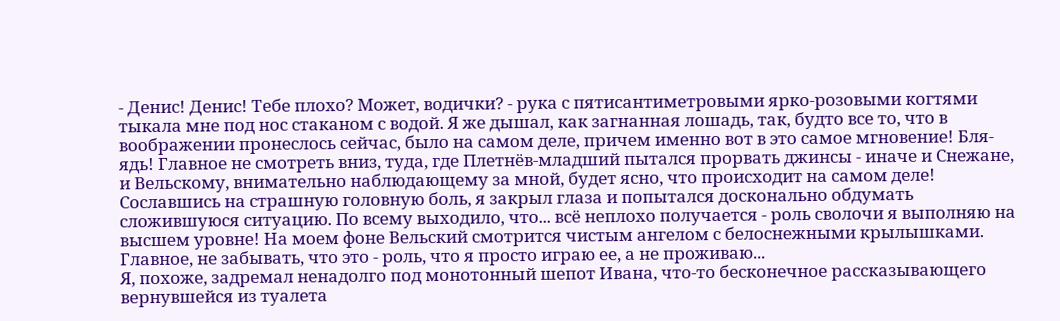- Денис! Денис! Тебе плохо? Может, водички? - рука с пятисантиметровыми ярко-розовыми когтями тыкала мне под нос стаканом с водой. Я же дышал, как загнанная лошадь, так, будто все то, что в воображении пронеслось сейчас, было на самом деле, причем именно вот в это самое мгновение! Бля-ядь! Главное не смотреть вниз, туда, где Плетнёв-младший пытался прорвать джинсы - иначе и Снежане, и Вельскому, внимательно наблюдающему за мной, будет ясно, что происходит на самом деле!
Сославшись на страшную головную боль, я закрыл глаза и попытался досконально обдумать сложившуюся ситуацию. По всему выходило, что... всё неплохо получается - роль сволочи я выполняю на высшем уровне! На моем фоне Вельский смотрится чистым ангелом с белоснежными крылышками. Главное, не забывать, что это - роль, что я просто играю ее, а не проживаю...
Я, похоже, задремал ненадолго под монотонный шепот Ивана, что-то бесконечное рассказывающего вернувшейся из туалета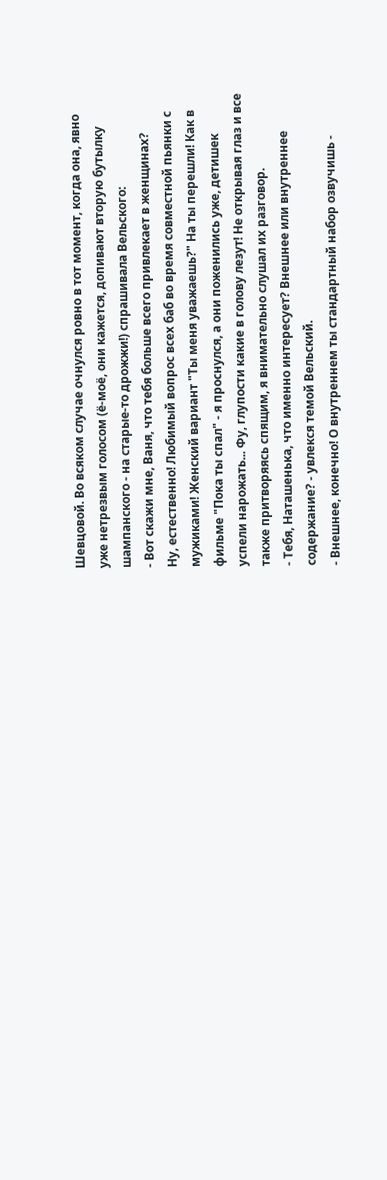Шевцовой. Во всяком случае очнулся ровно в тот момент, когда она, явно уже нетрезвым голосом (ё-моё, они кажется, допивают вторую бутылку шампанского - на старые-то дрожжи!) спрашивала Вельского:
- Вот скажи мне, Ваня, что тебя больше всего привлекает в женщинах?
Ну, естественно! Любимый вопрос всех баб во время совместной пьянки с мужиками! Женский вариант "Ты меня уважаешь?" На ты перешли! Как в фильме "Пока ты спал" - я проснулся, а они поженились уже, детишек успели нарожать... Фу, глупости какие в голову лезут! Не открывая глаз и все также притворяясь спящим, я внимательно слушал их разговор.
- Тебя, Наташенька, что именно интересует? Внешнее или внутреннее содержание? - увлекся темой Вельский.
- Внешнее, конечно! О внутреннем ты стандартный набор озвучишь -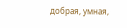добрая, умная,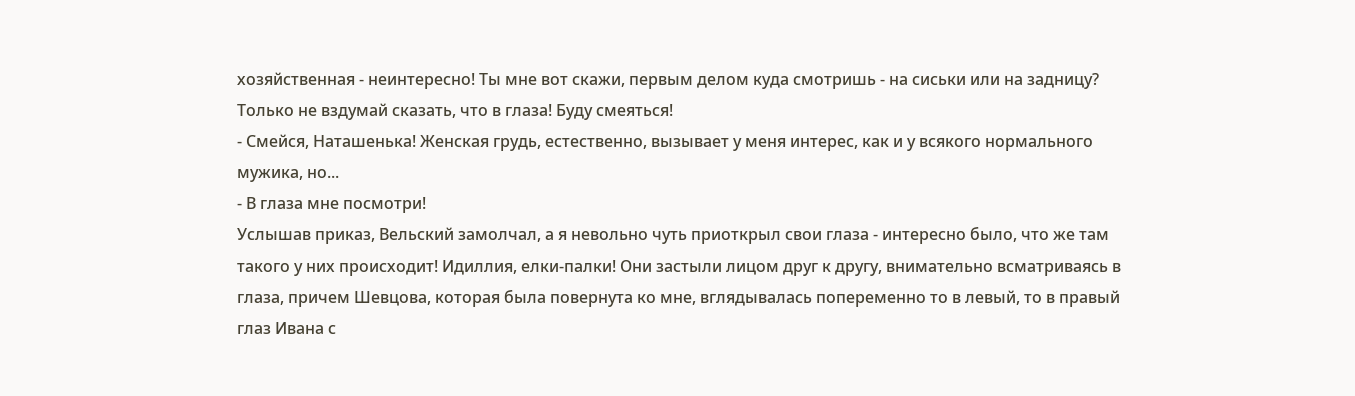хозяйственная - неинтересно! Ты мне вот скажи, первым делом куда смотришь - на сиськи или на задницу? Только не вздумай сказать, что в глаза! Буду смеяться!
- Смейся, Наташенька! Женская грудь, естественно, вызывает у меня интерес, как и у всякого нормального мужика, но...
- В глаза мне посмотри!
Услышав приказ, Вельский замолчал, а я невольно чуть приоткрыл свои глаза - интересно было, что же там такого у них происходит! Идиллия, елки-палки! Они застыли лицом друг к другу, внимательно всматриваясь в глаза, причем Шевцова, которая была повернута ко мне, вглядывалась попеременно то в левый, то в правый глаз Ивана с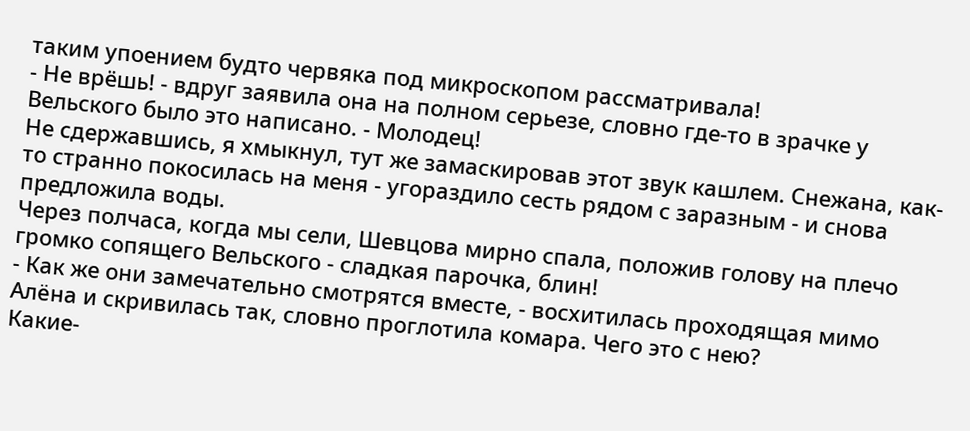таким упоением будто червяка под микроскопом рассматривала!
- Не врёшь! - вдруг заявила она на полном серьезе, словно где-то в зрачке у Вельского было это написано. - Молодец!
Не сдержавшись, я хмыкнул, тут же замаскировав этот звук кашлем. Снежана, как-то странно покосилась на меня - угораздило сесть рядом с заразным - и снова предложила воды.
Через полчаса, когда мы сели, Шевцова мирно спала, положив голову на плечо громко сопящего Вельского - сладкая парочка, блин!
- Как же они замечательно смотрятся вместе, - восхитилась проходящая мимо Алëна и скривилась так, словно проглотила комара. Чего это с нею?
Какие-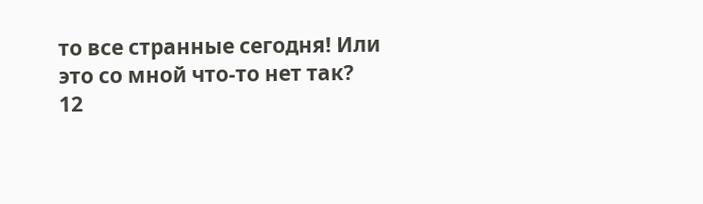то все странные сегодня! Или это со мной что-то нет так?
12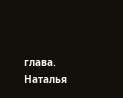глава. Наталья